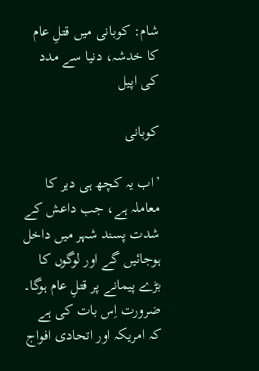شام: کوبانی میں قتلِ عام کا خدشہ، دنیا سے مدد کی اپیل

کوبانی

’اب یہ کچھ ہی دیر کا معاملہ ہے، جب داعش کے شدت پسند شہر میں داخل ہوجائیں گے اور لوگوں کا بڑے پیمانے پر قتلِ عام ہوگا۔ ضرورت اِس بات کی ہے کہ امریکہ اور اتحادی افواج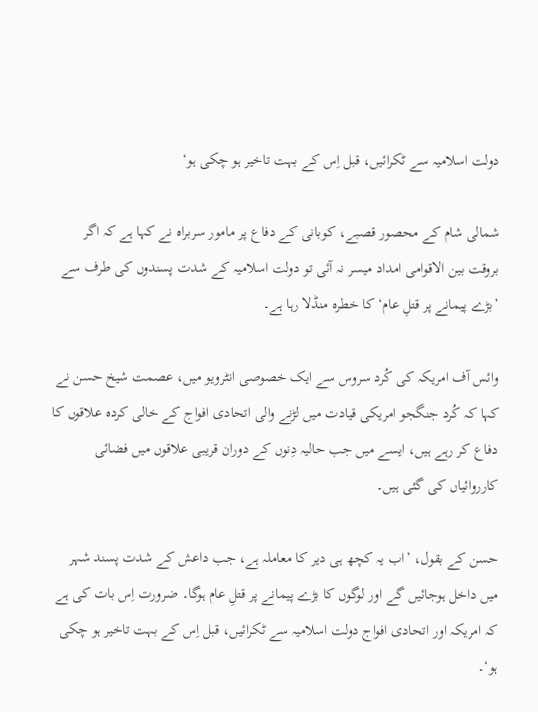دولت اسلامیہ سے ٹکرائیں، قبل اِس کے بہت تاخیر ہو چکی ہو‘

شمالی شام کے محصور قصبے، کوبانی کے دفاع پر مامور سربراہ نے کہا ہے کہ اگر بروقت بین الاقوامی امداد میسر نہ آئی تو دولت اسلامیہ کے شدت پسندوں کی طرف سے ’بڑے پیمانے پر قتلِ عام‘ کا خطرہ منڈلا رہا ہے۔

وائس آف امریکہ کی کُرد سروس سے ایک خصوصی انٹرویو میں، عصمت شیخ حسن نے کہا کہ کُرد جنگجو امریکی قیادت میں لڑنے والی اتحادی افواج کے خالی کردہ علاقوں کا دفاع کر رہے ہیں، ایسے میں جب حالیہ دِنوں کے دوران قریبی علاقوں میں فضائی کارروائیاں کی گئی ہیں۔

حسن کے بقول، ’اب یہ کچھ ہی دیر کا معاملہ ہے، جب داعش کے شدت پسند شہر میں داخل ہوجائیں گے اور لوگوں کا بڑے پیمانے پر قتلِ عام ہوگا۔ ضرورت اِس بات کی ہے کہ امریکہ اور اتحادی افواج دولت اسلامیہ سے ٹکرائیں، قبل اِس کے بہت تاخیر ہو چکی ہو‘۔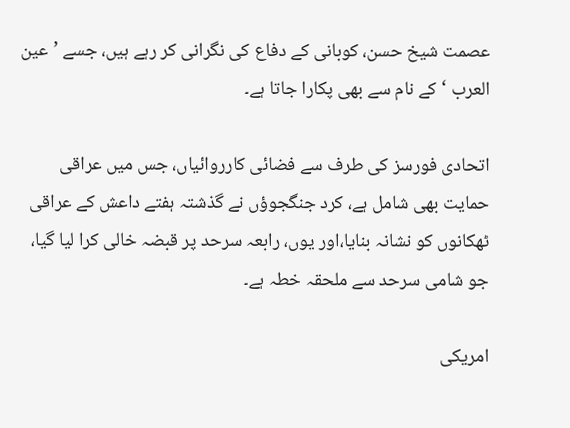عصمت شیخ حسن، کوبانی کے دفاع کی نگرانی کر رہے ہیں، جسے ’عین العرب ‘کے نام سے بھی پکارا جاتا ہے۔

اتحادی فورسز کی طرف سے فضائی کارروائیاں، جس میں عراقی حمایت بھی شامل ہے، کرد جنگجوؤں نے گذشتہ ہفتے داعش کے عراقی ٹھکانوں کو نشانہ بنایا،اور یوں، رابعہ سرحد پر قبضہ خالی کرا لیا گیا، جو شامی سرحد سے ملحقہ خطہ ہے۔

امریکی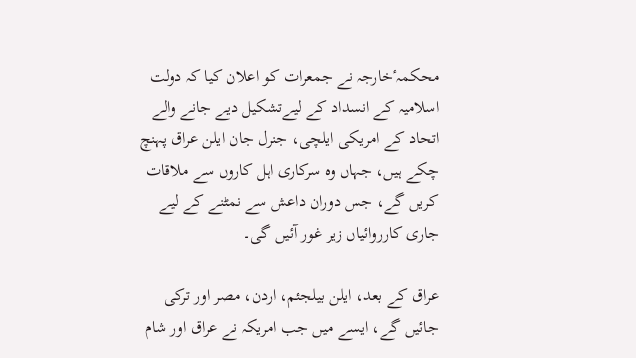محکمہٴخارجہ نے جمعرات کو اعلان کیا کہ دولت اسلامیہ کے انسداد کے لیےتشکیل دیے جانے والے اتحاد کے امریکی ایلچی، جنرل جان ایلن عراق پہنچ چکے ہیں، جہاں وہ سرکاری اہل کاروں سے ملاقات کریں گے، جس دوران داعش سے نمٹنے کے لیے جاری کارروائیاں زیر غور آئیں گی۔

عراق کے بعد، ایلن بیلجئم، اردن، مصر اور ترکی جائیں گے، ایسے میں جب امریکہ نے عراق اور شام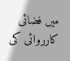میں فضائی کارروائی کی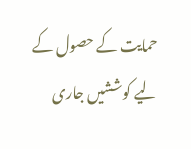حمایت کے حصول کے لیے کوششیں جاری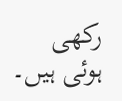رکھی ہوئی ہیں۔